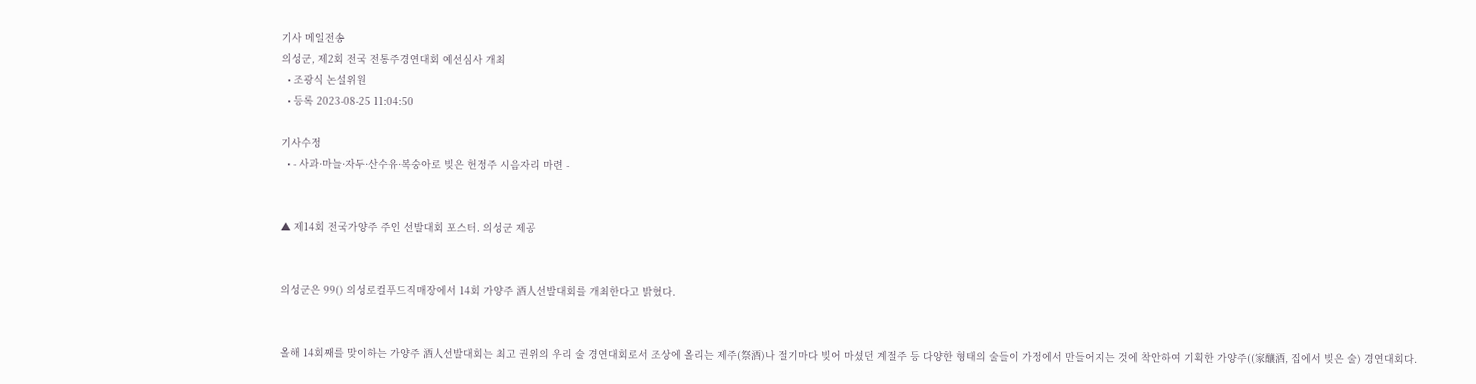기사 메일전송
의성군, 제2회 전국 전통주경연대회 예선심사 개최
  • 조광식 논설위원
  • 등록 2023-08-25 11:04:50

기사수정
  • - 사과·마늘·자두·산수유·복숭아로 빚은 헌정주 시음자리 마련 -


▲ 제14회 전국가양주 주인 선발대회 포스터. 의성군 제공


의성군은 99() 의성로컬푸드직매장에서 14회 가양주 酒人선발대회를 개최한다고 밝혔다.


올해 14회째를 맞이하는 가양주 酒人선발대회는 최고 권위의 우리 술 경연대회로서 조상에 올리는 제주(祭酒)나 절기마다 빚어 마셨던 계절주 등 다양한 형태의 술들이 가정에서 만들어지는 것에 착안하여 기획한 가양주((家釀酒, 집에서 빚은 술) 경연대회다.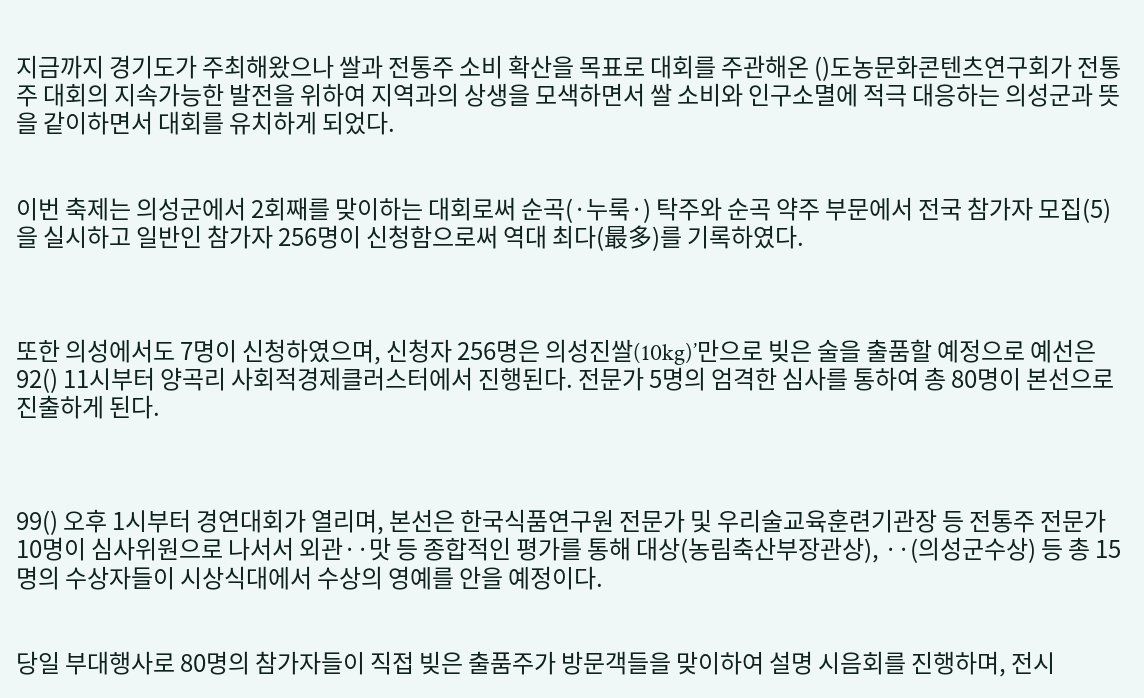지금까지 경기도가 주최해왔으나 쌀과 전통주 소비 확산을 목표로 대회를 주관해온 ()도농문화콘텐츠연구회가 전통주 대회의 지속가능한 발전을 위하여 지역과의 상생을 모색하면서 쌀 소비와 인구소멸에 적극 대응하는 의성군과 뜻을 같이하면서 대회를 유치하게 되었다.


이번 축제는 의성군에서 2회째를 맞이하는 대회로써 순곡(·누룩·) 탁주와 순곡 약주 부문에서 전국 참가자 모집(5)을 실시하고 일반인 참가자 256명이 신청함으로써 역대 최다(最多)를 기록하였다.



또한 의성에서도 7명이 신청하였으며, 신청자 256명은 의성진쌀(10kg)’만으로 빚은 술을 출품할 예정으로 예선은 92() 11시부터 양곡리 사회적경제클러스터에서 진행된다. 전문가 5명의 엄격한 심사를 통하여 총 80명이 본선으로 진출하게 된다.



99() 오후 1시부터 경연대회가 열리며, 본선은 한국식품연구원 전문가 및 우리술교육훈련기관장 등 전통주 전문가 10명이 심사위원으로 나서서 외관··맛 등 종합적인 평가를 통해 대상(농림축산부장관상), ··(의성군수상) 등 총 15명의 수상자들이 시상식대에서 수상의 영예를 안을 예정이다.


당일 부대행사로 80명의 참가자들이 직접 빚은 출품주가 방문객들을 맞이하여 설명 시음회를 진행하며, 전시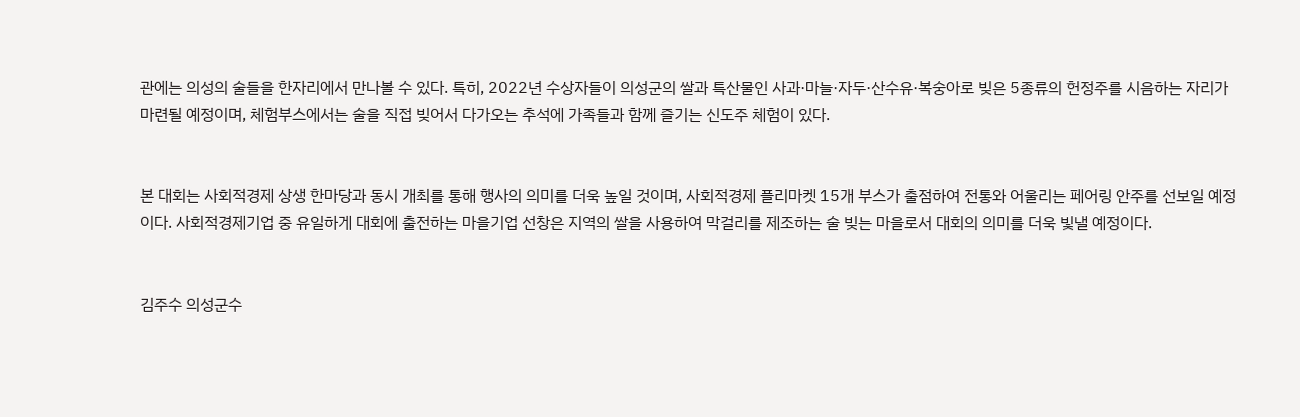관에는 의성의 술들을 한자리에서 만나볼 수 있다. 특히, 2022년 수상자들이 의성군의 쌀과 특산물인 사과·마늘·자두·산수유·복숭아로 빚은 5종류의 헌정주를 시음하는 자리가 마련될 예정이며, 체험부스에서는 술을 직접 빚어서 다가오는 추석에 가족들과 함께 즐기는 신도주 체험이 있다.


본 대회는 사회적경제 상생 한마당과 동시 개최를 통해 행사의 의미를 더욱 높일 것이며, 사회적경제 플리마켓 15개 부스가 출점하여 전통와 어울리는 페어링 안주를 선보일 예정이다. 사회적경제기업 중 유일하게 대회에 출전하는 마을기업 선창은 지역의 쌀을 사용하여 막걸리를 제조하는 술 빚는 마을로서 대회의 의미를 더욱 빛낼 예정이다.


김주수 의성군수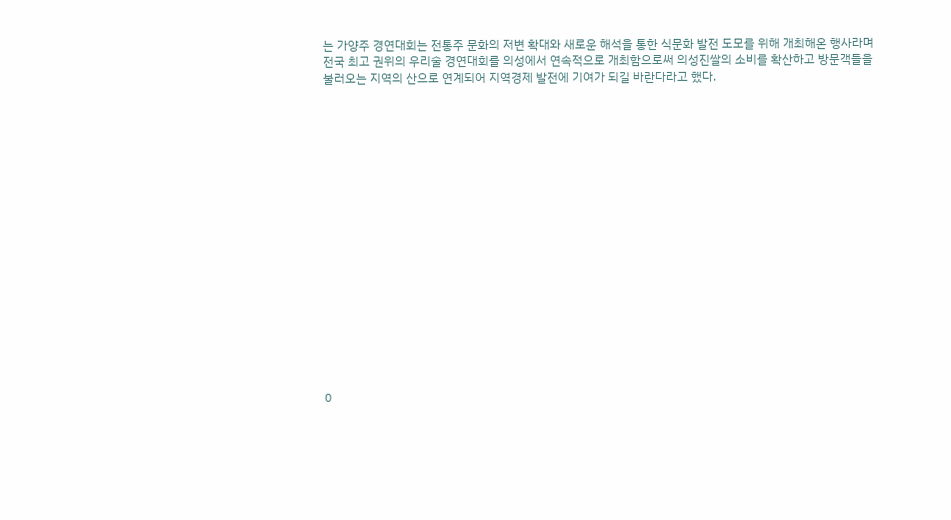는 가양주 경연대회는 전통주 문화의 저변 확대와 새로운 해석을 통한 식문화 발전 도모를 위해 개최해온 행사라며 전국 최고 권위의 우리술 경연대회를 의성에서 연속적으로 개최함으로써 의성진쌀의 소비를 확산하고 방문객들을 불러오는 지역의 산으로 연계되어 지역경제 발전에 기여가 되길 바란다라고 했다.


















0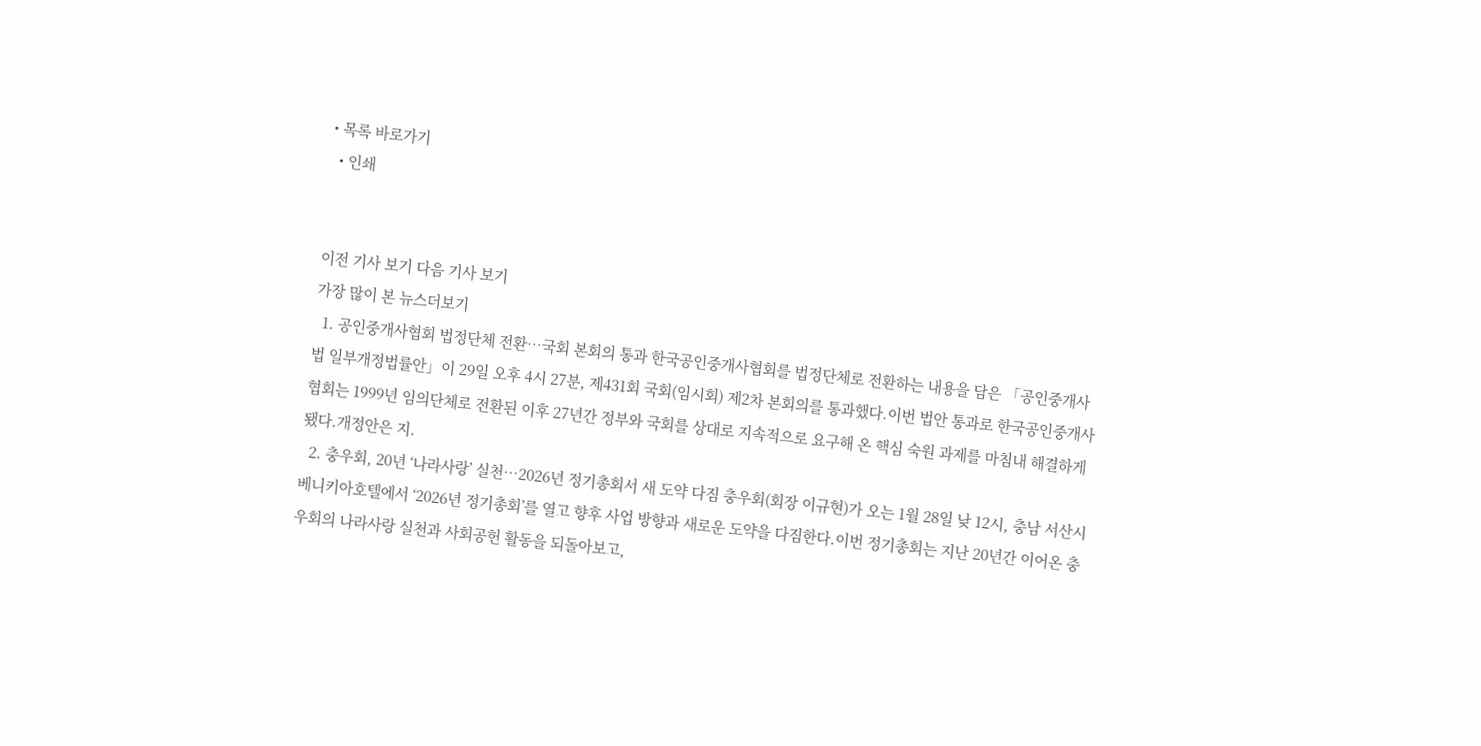• 목록 바로가기
  • 인쇄


이전 기사 보기 다음 기사 보기
가장 많이 본 뉴스더보기
  1. 공인중개사협회 법정단체 전환…국회 본회의 통과 한국공인중개사협회를 법정단체로 전환하는 내용을 담은 「공인중개사법 일부개정법률안」이 29일 오후 4시 27분, 제431회 국회(임시회) 제2차 본회의를 통과했다.이번 법안 통과로 한국공인중개사협회는 1999년 임의단체로 전환된 이후 27년간 정부와 국회를 상대로 지속적으로 요구해 온 핵심 숙원 과제를 마침내 해결하게 됐다.개정안은 지.
  2. 충우회, 20년 ‘나라사랑’ 실천…2026년 정기총회서 새 도약 다짐 충우회(회장 이규현)가 오는 1월 28일 낮 12시, 충남 서산시 베니키아호텔에서 ‘2026년 정기총회’를 열고 향후 사업 방향과 새로운 도약을 다짐한다.이번 정기총회는 지난 20년간 이어온 충우회의 나라사랑 실천과 사회공헌 활동을 되돌아보고,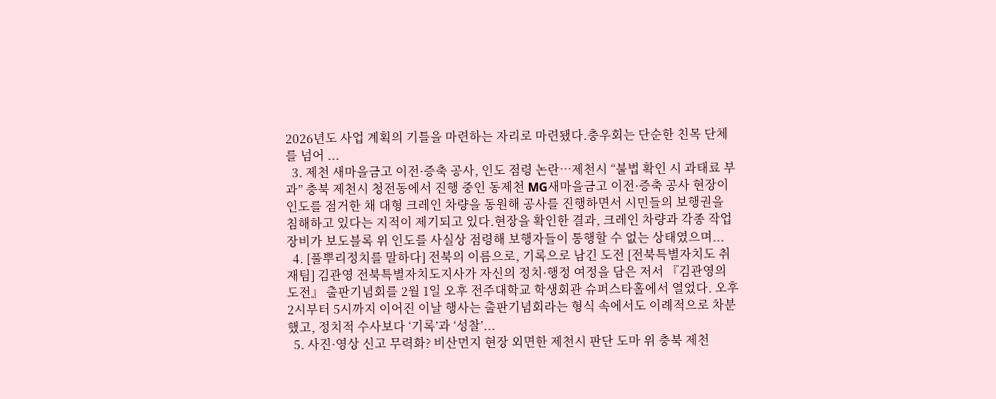2026년도 사업 계획의 기틀을 마련하는 자리로 마련됐다.충우회는 단순한 친목 단체를 넘어 ...
  3. 제천 새마을금고 이전·증축 공사, 인도 점령 논란…제천시 “불법 확인 시 과태료 부과” 충북 제천시 청전동에서 진행 중인 동제천 MG새마을금고 이전·증축 공사 현장이 인도를 점거한 채 대형 크레인 차량을 동원해 공사를 진행하면서 시민들의 보행권을 침해하고 있다는 지적이 제기되고 있다.현장을 확인한 결과, 크레인 차량과 각종 작업 장비가 보도블록 위 인도를 사실상 점령해 보행자들이 통행할 수 없는 상태였으며...
  4. [풀뿌리정치를 말하다] 전북의 이름으로, 기록으로 남긴 도전 [전북특별자치도 취재팀] 김관영 전북특별자치도지사가 자신의 정치·행정 여정을 담은 저서 『김관영의 도전』 출판기념회를 2월 1일 오후 전주대학교 학생회관 슈퍼스타홀에서 열었다. 오후 2시부터 5시까지 이어진 이날 행사는 출판기념회라는 형식 속에서도 이례적으로 차분했고, 정치적 수사보다 ‘기록’과 ‘성찰’...
  5. 사진·영상 신고 무력화? 비산먼지 현장 외면한 제천시 판단 도마 위 충북 제천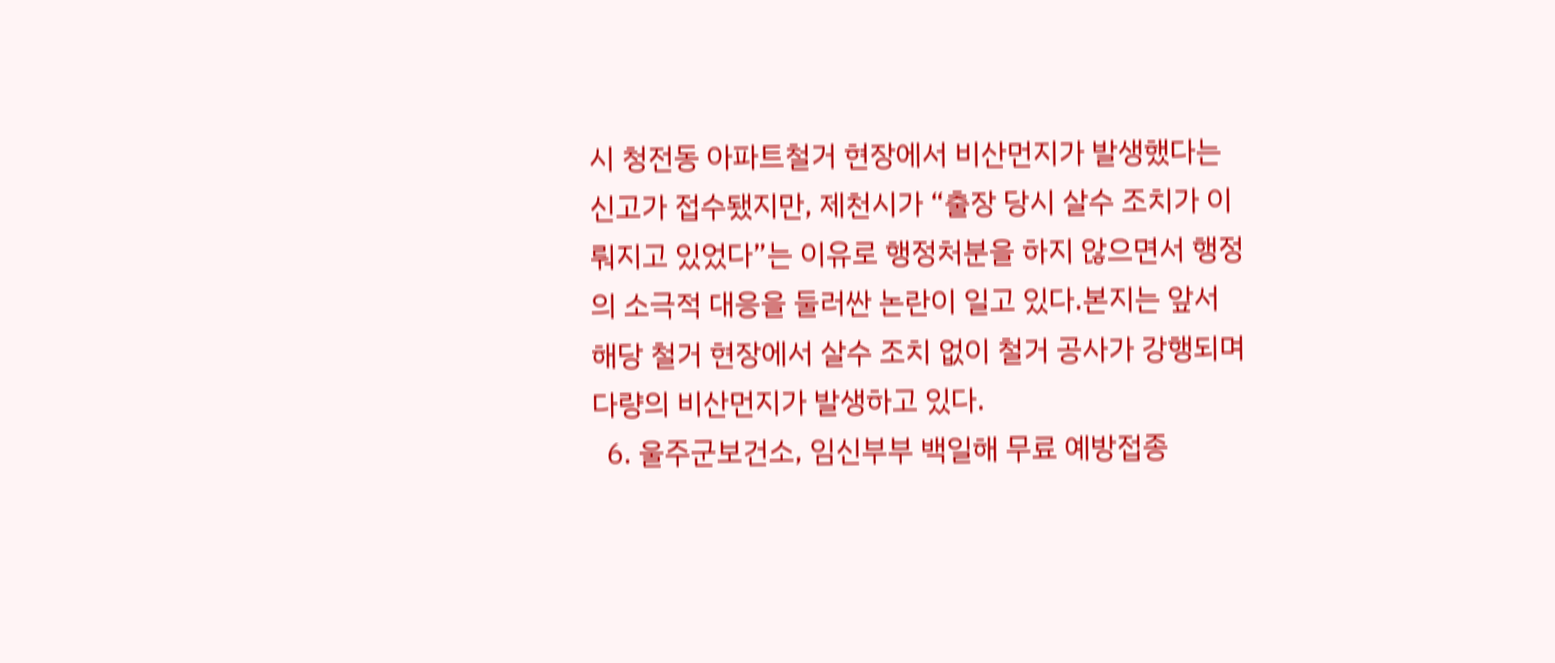시 청전동 아파트철거 현장에서 비산먼지가 발생했다는 신고가 접수됐지만, 제천시가 “출장 당시 살수 조치가 이뤄지고 있었다”는 이유로 행정처분을 하지 않으면서 행정의 소극적 대응을 둘러싼 논란이 일고 있다.본지는 앞서 해당 철거 현장에서 살수 조치 없이 철거 공사가 강행되며 다량의 비산먼지가 발생하고 있다.
  6. 울주군보건소, 임신부부 백일해 무료 예방접종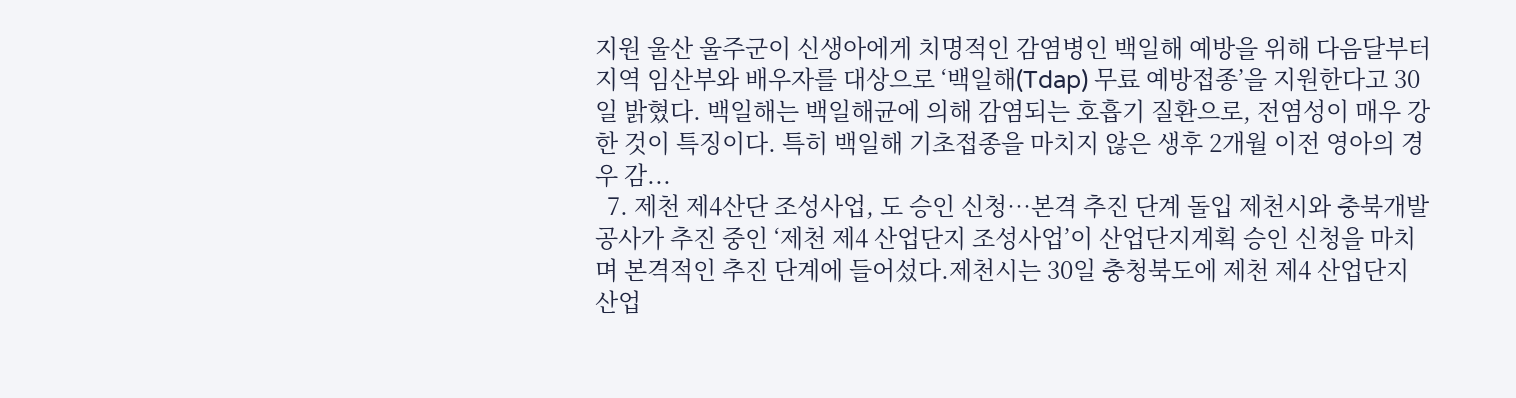지원 울산 울주군이 신생아에게 치명적인 감염병인 백일해 예방을 위해 다음달부터 지역 임산부와 배우자를 대상으로 ‘백일해(Tdap) 무료 예방접종’을 지원한다고 30일 밝혔다. 백일해는 백일해균에 의해 감염되는 호흡기 질환으로, 전염성이 매우 강한 것이 특징이다. 특히 백일해 기초접종을 마치지 않은 생후 2개월 이전 영아의 경우 감...
  7. 제천 제4산단 조성사업, 도 승인 신청…본격 추진 단계 돌입 제천시와 충북개발공사가 추진 중인 ‘제천 제4 산업단지 조성사업’이 산업단지계획 승인 신청을 마치며 본격적인 추진 단계에 들어섰다.제천시는 30일 충청북도에 제천 제4 산업단지 산업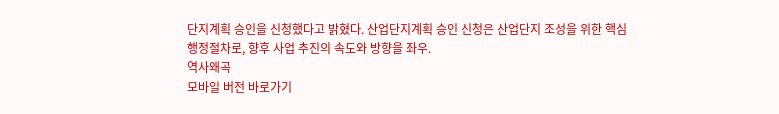단지계획 승인을 신청했다고 밝혔다. 산업단지계획 승인 신청은 산업단지 조성을 위한 핵심 행정절차로, 향후 사업 추진의 속도와 방향을 좌우.
역사왜곡
모바일 버전 바로가기